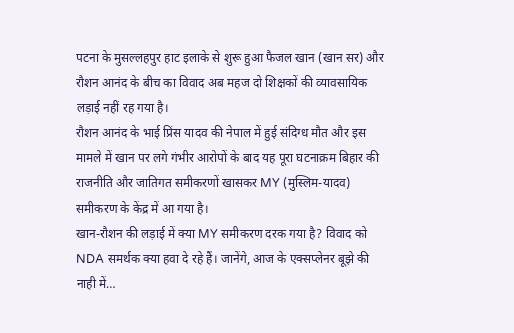पटना के मुसल्लहपुर हाट इलाके से शुरू हुआ फैजल खान (खान सर) और रौशन आनंद के बीच का विवाद अब महज दो शिक्षकों की व्यावसायिक लड़ाई नहीं रह गया है।
रौशन आनंद के भाई प्रिंस यादव की नेपाल में हुई संदिग्ध मौत और इस मामले में खान पर लगे गंभीर आरोपों के बाद यह पूरा घटनाक्रम बिहार की राजनीति और जातिगत समीकरणों खासकर MY (मुस्लिम-यादव) समीकरण के केंद्र में आ गया है।
खान-रौशन की लड़ाई में क्या MY समीकरण दरक गया है? विवाद को NDA समर्थक क्या हवा दे रहे हैं। जानेंगे, आज के एक्सप्लेनर बूझे की नाही में…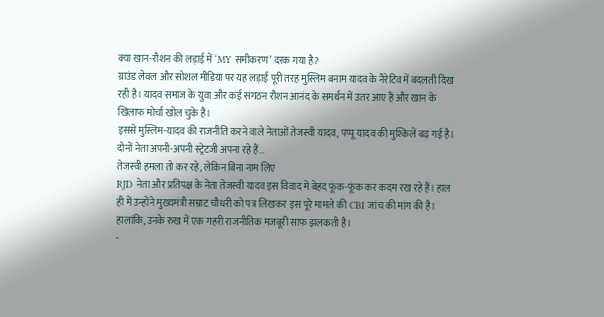क्या खान-रौशन की लड़ाई में ‘MY समीकरण’ दरक गया है?
ग्राउंड लेवल और सोशल मीडिया पर यह लड़ाई पूरी तरह मुस्लिम बनाम यादव के नैरेटिव में बदलती दिख रही है। यादव समाज के युवा और कई संगठन रौशन आनंद के समर्थन में उतर आए हैं और खान के खिलाफ मोर्चा खोल चुके हैं।
इससे मुस्लिम-यादव की राजनीति करने वाले नेताओं तेजस्वी यादव, पप्पू यादव की मुश्किलें बढ़ गई है। दोनों नेता अपनी-अपनी स्ट्रेटजी अपना रहे हैं…
तेजस्वी हमला तो कर रहे, लेकिन बिना नाम लिए
RJD नेता और प्रतिपक्ष के नेता तेजस्वी यादव इस विवाद में बेहद फूंक-फूंक कर कदम रख रहे हैं। हाल ही में उन्होंने मुख्यमंत्री सम्राट चौधरी को पत्र लिखकर इस पूरे मामले की CBI जांच की मांग की है। हालांकि, उनके रुख में एक गहरी राजनीतिक मजबूरी साफ झलकती है।
-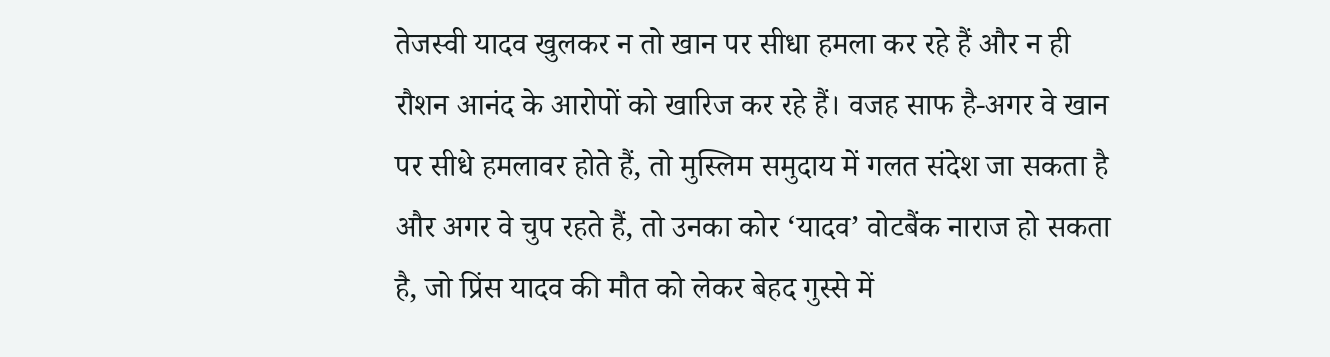तेजस्वी यादव खुलकर न तो खान पर सीधा हमला कर रहे हैं और न ही रौशन आनंद के आरोपों को खारिज कर रहे हैं। वजह साफ है-अगर वे खान पर सीधे हमलावर होते हैं, तो मुस्लिम समुदाय में गलत संदेश जा सकता है और अगर वे चुप रहते हैं, तो उनका कोर ‘यादव’ वोटबैंक नाराज हो सकता है, जो प्रिंस यादव की मौत को लेकर बेहद गुस्से में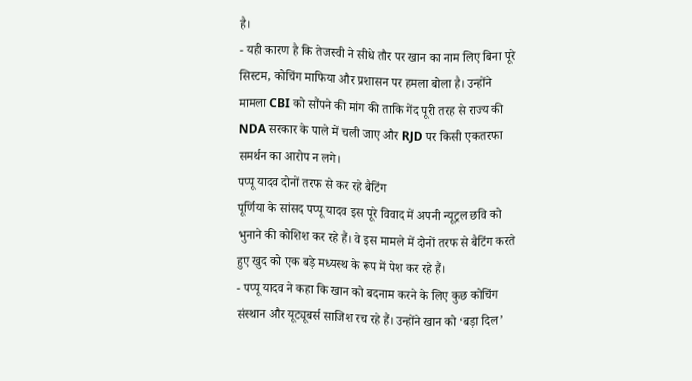है।
- यही कारण है कि तेजस्वी ने सीधे तौर पर खान का नाम लिए बिना पूरे सिस्टम, कोचिंग माफिया और प्रशासन पर हमला बोला है। उन्होंने मामला CBI को सौंपने की मांग की ताकि गेंद पूरी तरह से राज्य की NDA सरकार के पाले में चली जाए और RJD पर किसी एकतरफा समर्थन का आरोप न लगे।
पप्पू यादव दोनों तरफ से कर रहे बैटिंग
पूर्णिया के सांसद पप्पू यादव इस पूरे विवाद में अपनी न्यूट्रल छवि को भुनाने की कोशिश कर रहे हैं। वे इस मामले में दोनों तरफ से बैटिंग करते हुए खुद को एक बड़े मध्यस्थ के रूप में पेश कर रहे हैं।
- पप्पू यादव ने कहा कि खान को बदनाम करने के लिए कुछ कोचिंग संस्थान और यूट्यूबर्स साजिश रच रहे हैं। उन्होंने खान को ‘बड़ा दिल’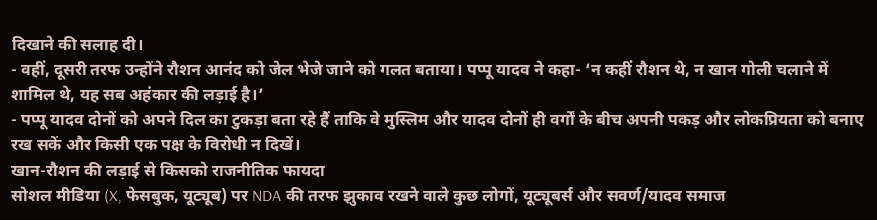दिखाने की सलाह दी।
- वहीं, दूसरी तरफ उन्होंने रौशन आनंद को जेल भेजे जाने को गलत बताया। पप्पू यादव ने कहा- ‘न कहीं रौशन थे, न खान गोली चलाने में शामिल थे, यह सब अहंकार की लड़ाई है।’
- पप्पू यादव दोनों को अपने दिल का टुकड़ा बता रहे हैं ताकि वे मुस्लिम और यादव दोनों ही वर्गों के बीच अपनी पकड़ और लोकप्रियता को बनाए रख सकें और किसी एक पक्ष के विरोधी न दिखें।
खान-रौशन की लड़ाई से किसको राजनीतिक फायदा
सोशल मीडिया (X, फेसबुक, यूट्यूब) पर NDA की तरफ झुकाव रखने वाले कुछ लोगों, यूट्यूबर्स और सवर्ण/यादव समाज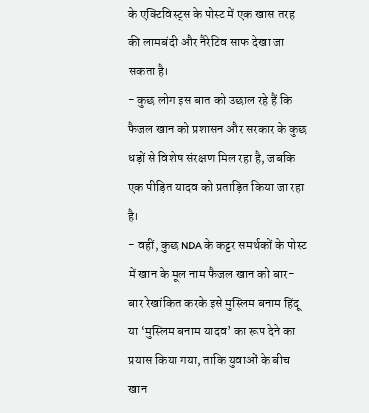के एक्टिविस्ट्स के पोस्ट में एक खास तरह की लामबंदी और नैरेटिव साफ देखा जा सकता है।
- कुछ लोग इस बात को उछाल रहे हैं कि फैजल खान को प्रशासन और सरकार के कुछ धड़ों से विशेष संरक्षण मिल रहा है, जबकि एक पीड़ित यादव को प्रताड़ित किया जा रहा है।
- वहीं, कुछ NDA के कट्टर समर्थकों के पोस्ट में खान के मूल नाम फैजल खान को बार-बार रेखांकित करके इसे मुस्लिम बनाम हिंदू या ‘मुस्लिम बनाम यादव’ का रूप देने का प्रयास किया गया, ताकि युवाओं के बीच खान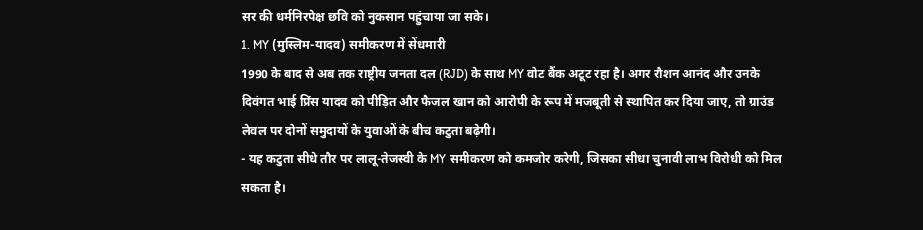सर की धर्मनिरपेक्ष छवि को नुकसान पहुंचाया जा सके।
1. MY (मुस्लिम-यादव) समीकरण में सेंधमारी
1990 के बाद से अब तक राष्ट्रीय जनता दल (RJD) के साथ MY वोट बैंक अटूट रहा है। अगर रौशन आनंद और उनके दिवंगत भाई प्रिंस यादव को पीड़ित और फैजल खान को आरोपी के रूप में मजबूती से स्थापित कर दिया जाए, तो ग्राउंड लेवल पर दोनों समुदायों के युवाओं के बीच कटुता बढ़ेगी।
- यह कटुता सीधे तौर पर लालू-तेजस्वी के MY समीकरण को कमजोर करेगी, जिसका सीधा चुनावी लाभ विरोधी को मिल सकता है।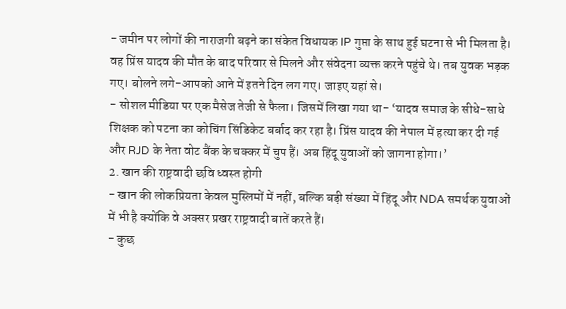- जमीन पर लोगों की नाराजगी बढ़ने का संकेत विधायक IP गुप्ता के साथ हुई घटना से भी मिलता है। वह प्रिंस यादव की मौत के बाद परिवार से मिलने और संवेदना व्यक्त करने पहुंचे थे। तब युवक भड़क गए। बोलने लगे-आपको आने में इतने दिन लग गए। जाइए यहां से।
- सोशल मीडिया पर एक मैसेज तेजी से फैला। जिसमें लिखा गया था- ‘यादव समाज के सीधे-साधे शिक्षक को पटना का कोचिंग सिंडिकेट बर्बाद कर रहा है। प्रिंस यादव की नेपाल में हत्या कर दी गई और RJD के नेता वोट बैंक के चक्कर में चुप हैं। अब हिंदू युवाओं को जागना होगा।’
2. खान की राष्ट्रवादी छवि ध्वस्त होगी
- खान की लोकप्रियता केवल मुस्लिमों में नहीं, बल्कि बड़ी संख्या में हिंदू और NDA समर्थक युवाओं में भी है क्योंकि वे अक्सर प्रखर राष्ट्रवादी बातें करते हैं।
- कुछ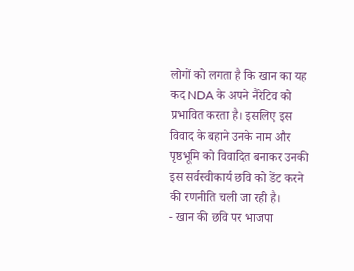लोगों को लगता है कि खान का यह कद NDA के अपने नैरेटिव को प्रभावित करता है। इसलिए इस विवाद के बहाने उनके नाम और पृष्ठभूमि को विवादित बनाकर उनकी इस सर्वस्वीकार्य छवि को डेंट करने की रणनीति चली जा रही है।
- खान की छवि पर भाजपा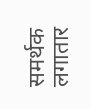समर्थक लगातार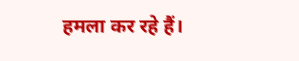हमला कर रहे हैं।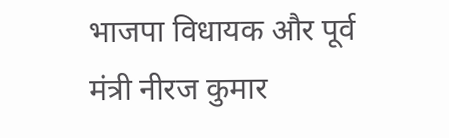भाजपा विधायक और पूर्व मंत्री नीरज कुमार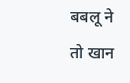बबलू ने तो खान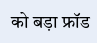को बड़ा फ्रॉड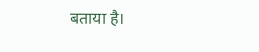बताया है।